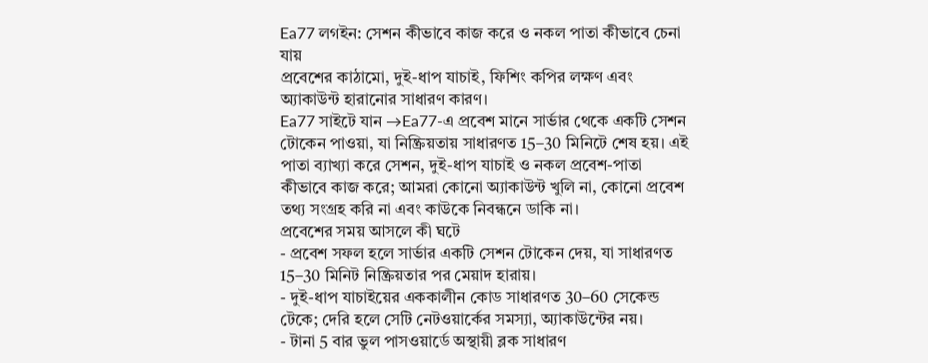Ea77 লগইন: সেশন কীভাবে কাজ করে ও নকল পাতা কীভাবে চেনা যায়
প্রবেশের কাঠামো, দুই-ধাপ যাচাই, ফিশিং কপির লক্ষণ এবং অ্যাকাউন্ট হারানোর সাধারণ কারণ।
Ea77 সাইটে যান →Ea77-এ প্রবেশ মানে সার্ভার থেকে একটি সেশন টোকেন পাওয়া, যা নিষ্ক্রিয়তায় সাধারণত 15–30 মিনিটে শেষ হয়। এই পাতা ব্যাখ্যা করে সেশন, দুই-ধাপ যাচাই ও নকল প্রবেশ-পাতা কীভাবে কাজ করে; আমরা কোনো অ্যাকাউন্ট খুলি না, কোনো প্রবেশ তথ্য সংগ্রহ করি না এবং কাউকে নিবন্ধনে ডাকি না।
প্রবেশের সময় আসলে কী ঘটে
- প্রবেশ সফল হলে সার্ভার একটি সেশন টোকেন দেয়, যা সাধারণত 15–30 মিনিট নিষ্ক্রিয়তার পর মেয়াদ হারায়।
- দুই-ধাপ যাচাইয়ের এককালীন কোড সাধারণত 30–60 সেকেন্ড টেকে; দেরি হলে সেটি নেটওয়ার্কের সমস্যা, অ্যাকাউন্টের নয়।
- টানা 5 বার ভুল পাসওয়ার্ডে অস্থায়ী ব্লক সাধারণ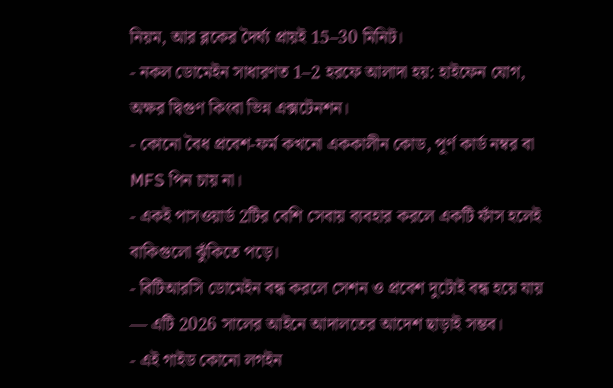নিয়ম, আর ব্লকের দৈর্ঘ্য প্রায়ই 15–30 মিনিট।
- নকল ডোমেইন সাধারণত 1–2 হরফে আলাদা হয়: হাইফেন যোগ, অক্ষর দ্বিগুণ কিংবা ভিন্ন এক্সটেনশন।
- কোনো বৈধ প্রবেশ-ফর্ম কখনো এককালীন কোড, পূর্ণ কার্ড নম্বর বা MFS পিন চায় না।
- একই পাসওয়ার্ড 2টির বেশি সেবায় ব্যবহার করলে একটি ফাঁস হলেই বাকিগুলো ঝুঁকিতে পড়ে।
- বিটিআরসি ডোমেইন বন্ধ করলে সেশন ও প্রবেশ দুটোই বন্ধ হয়ে যায় — এটি 2026 সালের আইনে আদালতের আদেশ ছাড়াই সম্ভব।
- এই গাইড কোনো লগইন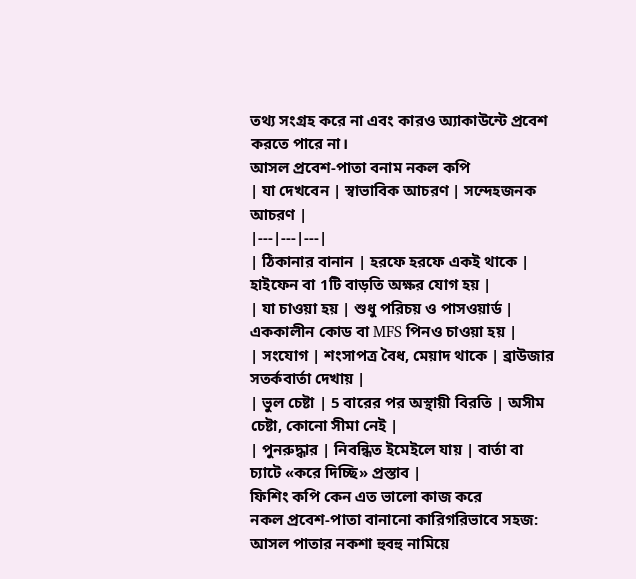তথ্য সংগ্রহ করে না এবং কারও অ্যাকাউন্টে প্রবেশ করতে পারে না।
আসল প্রবেশ-পাতা বনাম নকল কপি
| যা দেখবেন | স্বাভাবিক আচরণ | সন্দেহজনক আচরণ |
|---|---|---|
| ঠিকানার বানান | হরফে হরফে একই থাকে | হাইফেন বা 1টি বাড়তি অক্ষর যোগ হয় |
| যা চাওয়া হয় | শুধু পরিচয় ও পাসওয়ার্ড | এককালীন কোড বা MFS পিনও চাওয়া হয় |
| সংযোগ | শংসাপত্র বৈধ, মেয়াদ থাকে | ব্রাউজার সতর্কবার্তা দেখায় |
| ভুল চেষ্টা | 5 বারের পর অস্থায়ী বিরতি | অসীম চেষ্টা, কোনো সীমা নেই |
| পুনরুদ্ধার | নিবন্ধিত ইমেইলে যায় | বার্তা বা চ্যাটে «করে দিচ্ছি» প্রস্তাব |
ফিশিং কপি কেন এত ভালো কাজ করে
নকল প্রবেশ-পাতা বানানো কারিগরিভাবে সহজ: আসল পাতার নকশা হুবহু নামিয়ে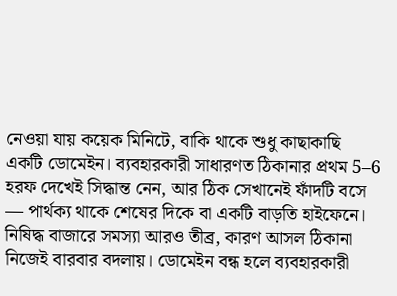নেওয়া যায় কয়েক মিনিটে, বাকি থাকে শুধু কাছাকাছি একটি ডোমেইন। ব্যবহারকারী সাধারণত ঠিকানার প্রথম 5–6 হরফ দেখেই সিদ্ধান্ত নেন, আর ঠিক সেখানেই ফাঁদটি বসে — পার্থক্য থাকে শেষের দিকে বা একটি বাড়তি হাইফেনে।
নিষিদ্ধ বাজারে সমস্যা আরও তীব্র, কারণ আসল ঠিকানা নিজেই বারবার বদলায়। ডোমেইন বন্ধ হলে ব্যবহারকারী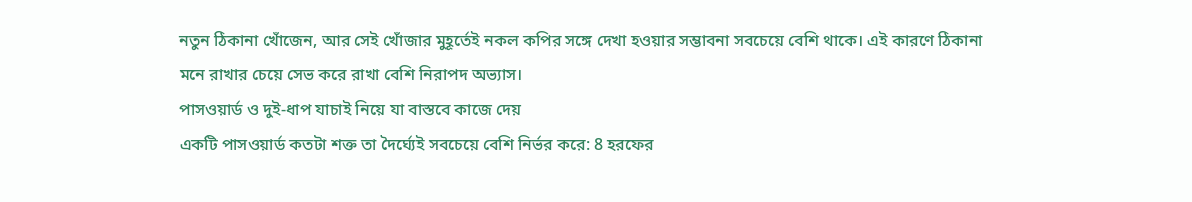নতুন ঠিকানা খোঁজেন, আর সেই খোঁজার মুহূর্তেই নকল কপির সঙ্গে দেখা হওয়ার সম্ভাবনা সবচেয়ে বেশি থাকে। এই কারণে ঠিকানা মনে রাখার চেয়ে সেভ করে রাখা বেশি নিরাপদ অভ্যাস।
পাসওয়ার্ড ও দুই-ধাপ যাচাই নিয়ে যা বাস্তবে কাজে দেয়
একটি পাসওয়ার্ড কতটা শক্ত তা দৈর্ঘ্যেই সবচেয়ে বেশি নির্ভর করে: 8 হরফের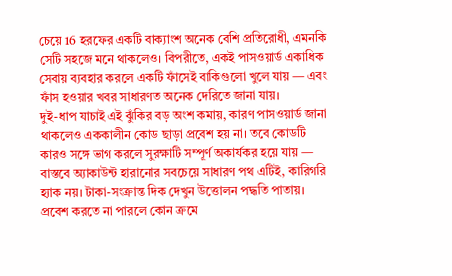চেয়ে 16 হরফের একটি বাক্যাংশ অনেক বেশি প্রতিরোধী, এমনকি সেটি সহজে মনে থাকলেও। বিপরীতে, একই পাসওয়ার্ড একাধিক সেবায় ব্যবহার করলে একটি ফাঁসেই বাকিগুলো খুলে যায় — এবং ফাঁস হওয়ার খবর সাধারণত অনেক দেরিতে জানা যায়।
দুই-ধাপ যাচাই এই ঝুঁকির বড় অংশ কমায়, কারণ পাসওয়ার্ড জানা থাকলেও এককালীন কোড ছাড়া প্রবেশ হয় না। তবে কোডটি কারও সঙ্গে ভাগ করলে সুরক্ষাটি সম্পূর্ণ অকার্যকর হয়ে যায় — বাস্তবে অ্যাকাউন্ট হারানোর সবচেয়ে সাধারণ পথ এটিই, কারিগরি হ্যাক নয়। টাকা-সংক্রান্ত দিক দেখুন উত্তোলন পদ্ধতি পাতায়।
প্রবেশ করতে না পারলে কোন ক্রমে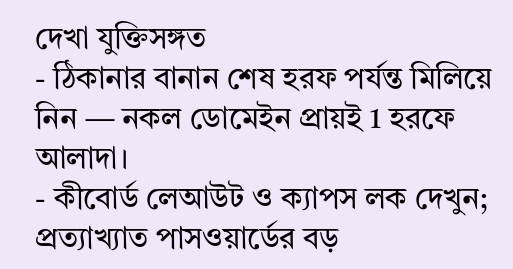দেখা যুক্তিসঙ্গত
- ঠিকানার বানান শেষ হরফ পর্যন্ত মিলিয়ে নিন — নকল ডোমেইন প্রায়ই 1 হরফে আলাদা।
- কীবোর্ড লেআউট ও ক্যাপস লক দেখুন; প্রত্যাখ্যাত পাসওয়ার্ডের বড়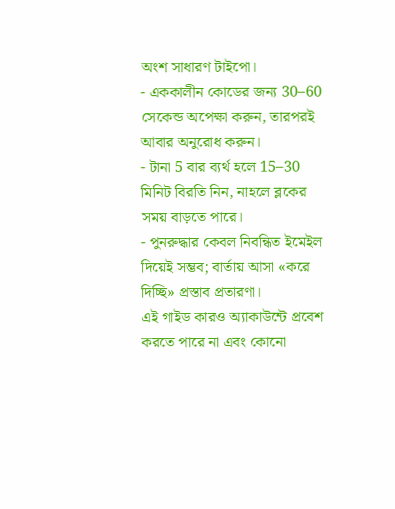অংশ সাধারণ টাইপো।
- এককালীন কোডের জন্য 30–60 সেকেন্ড অপেক্ষা করুন, তারপরই আবার অনুরোধ করুন।
- টানা 5 বার ব্যর্থ হলে 15–30 মিনিট বিরতি নিন, নাহলে ব্লকের সময় বাড়তে পারে।
- পুনরুদ্ধার কেবল নিবন্ধিত ইমেইল দিয়েই সম্ভব; বার্তায় আসা «করে দিচ্ছি» প্রস্তাব প্রতারণা।
এই গাইড কারও অ্যাকাউন্টে প্রবেশ করতে পারে না এবং কোনো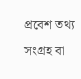প্রবেশ তথ্য সংগ্রহ বা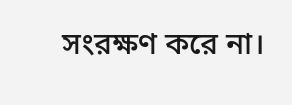সংরক্ষণ করে না।